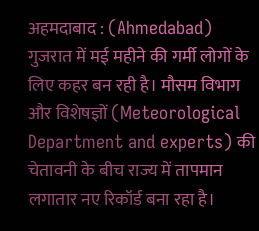अहमदाबाद : (Ahmedabad) गुजरात में मई महीने की गर्मी लोगों के लिए कहर बन रही है। मौसम विभाग और विशेषज्ञों (Meteorological Department and experts) की चेतावनी के बीच राज्य में तापमान लगातार नए रिकॉर्ड बना रहा है।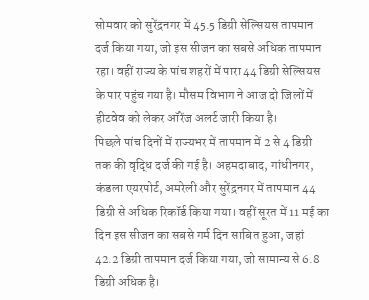सोमवार को सुरेंद्रनगर में 45.5 डिग्री सेल्सियस तापमान दर्ज किया गया, जो इस सीजन का सबसे अधिक तापमान रहा। वहीं राज्य के पांच शहरों में पारा 44 डिग्री सेल्सियस के पार पहुंच गया है। मौसम विभाग ने आज दो जिलों में हीटवेव को लेकर ऑरेंज अलर्ट जारी किया है।
पिछले पांच दिनों में राज्यभर में तापमान में 2 से 4 डिग्री तक की वृद्धि दर्ज की गई है। अहमदाबाद, गांधीनगर, कंडला एयरपोर्ट, अमरेली और सुरेंद्रनगर में तापमान 44 डिग्री से अधिक रिकॉर्ड किया गया। वहीं सूरत में 11 मई का दिन इस सीजन का सबसे गर्म दिन साबित हुआ, जहां 42.2 डिग्री तापमान दर्ज किया गया, जो सामान्य से 6.8 डिग्री अधिक है।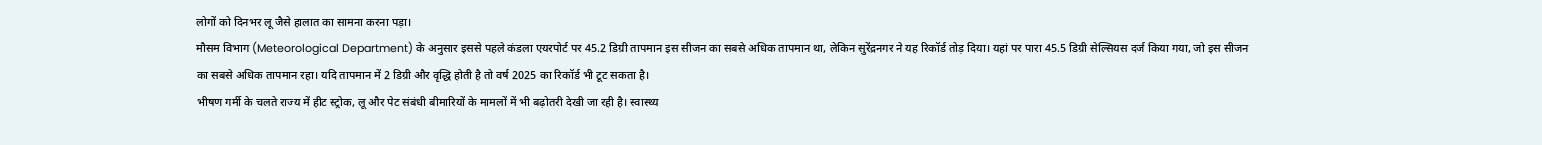लोगों को दिनभर लू जैसे हालात का सामना करना पड़ा।
मौसम विभाग (Meteorological Department) के अनुसार इससे पहले कंडला एयरपोर्ट पर 45.2 डिग्री तापमान इस सीजन का सबसे अधिक तापमान था, लेकिन सुरेंद्रनगर ने यह रिकॉर्ड तोड़ दिया। यहां पर पारा 45.5 डिग्री सेल्सियस दर्ज किया गया, जो इस सीजन का सबसे अधिक तापमान रहा। यदि तापमान में 2 डिग्री और वृद्धि होती है तो वर्ष 2025 का रिकॉर्ड भी टूट सकता है।
भीषण गर्मी के चलते राज्य में हीट स्ट्रोक, लू और पेट संबंधी बीमारियों के मामलों में भी बढ़ोतरी देखी जा रही है। स्वास्थ्य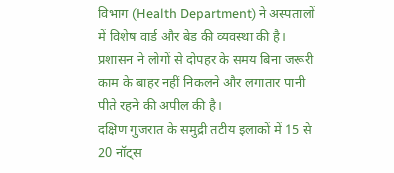विभाग (Health Department) ने अस्पतालों में विशेष वार्ड और बेड की व्यवस्था की है। प्रशासन ने लोगों से दोपहर के समय बिना जरूरी काम के बाहर नहीं निकलने और लगातार पानी पीते रहने की अपील की है।
दक्षिण गुजरात के समुद्री तटीय इलाकों में 15 से 20 नॉट्स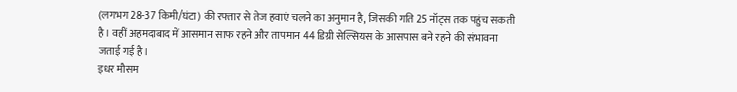(लगभग 28-37 किमी/घंटा) की रफ्तार से तेज हवाएं चलने का अनुमान है, जिसकी गति 25 नॉट्स तक पहुंच सकती है। वहीं अहमदाबाद में आसमान साफ रहने और तापमान 44 डिग्री सेल्सियस के आसपास बने रहने की संभावना जताई गई है।
इधर मौसम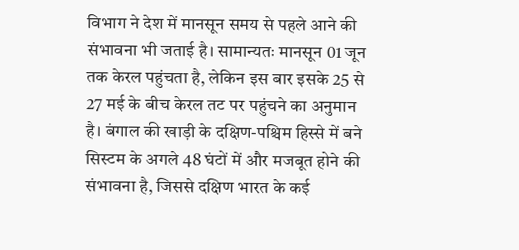विभाग ने देश में मानसून समय से पहले आने की संभावना भी जताई है। सामान्यतः मानसून 01 जून तक केरल पहुंचता है, लेकिन इस बार इसके 25 से 27 मई के बीच केरल तट पर पहुंचने का अनुमान है। बंगाल की खाड़ी के दक्षिण-पश्चिम हिस्से में बने सिस्टम के अगले 48 घंटों में और मजबूत होने की संभावना है, जिससे दक्षिण भारत के कई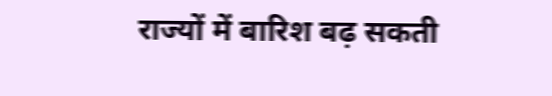राज्यों में बारिश बढ़ सकती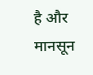है और मानसून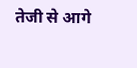तेजी से आगे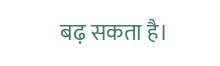बढ़ सकता है।